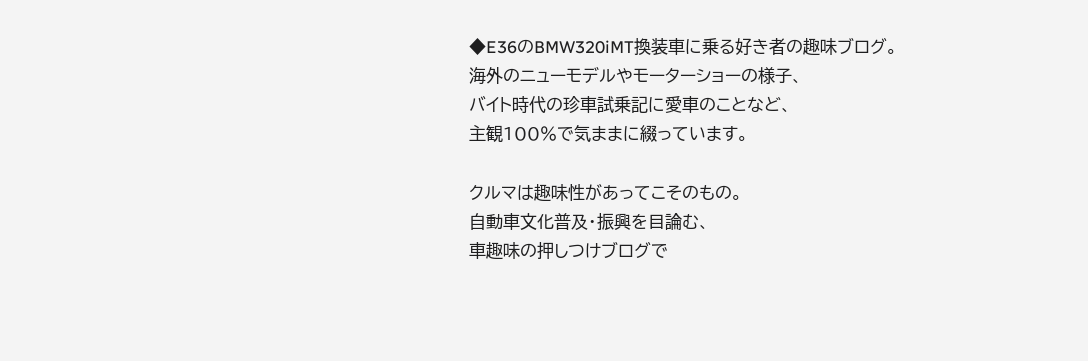◆E36のBMW320iMT換装車に乗る好き者の趣味ブログ。
海外のニューモデルやモーターショーの様子、
バイト時代の珍車試乗記に愛車のことなど、
主観100%で気ままに綴っています。

クルマは趣味性があってこそのもの。
自動車文化普及・振興を目論む、
車趣味の押しつけブログで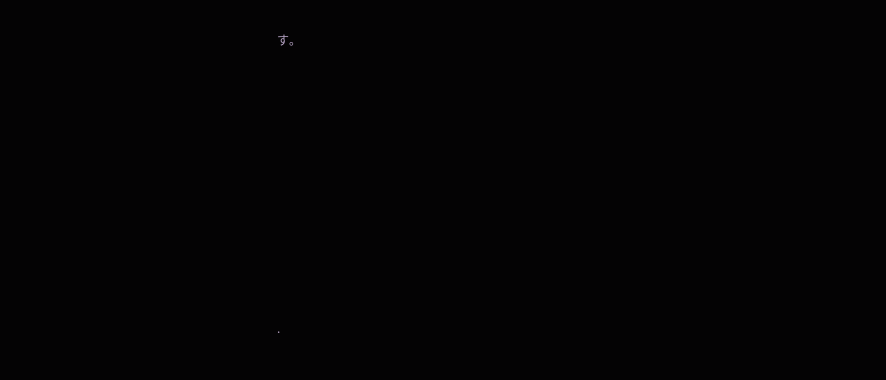す。


















.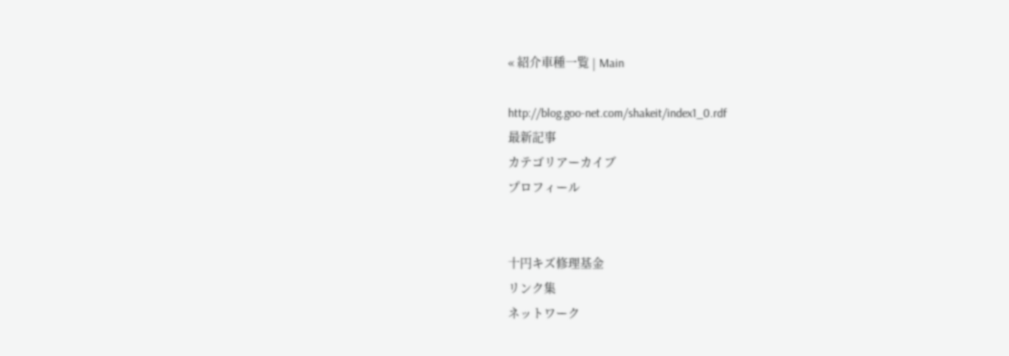« 紹介車種一覧 | Main

http://blog.goo-net.com/shakeit/index1_0.rdf
最新記事
カテゴリアーカイブ
プロフィール


十円キズ修理基金
リンク集
ネットワーク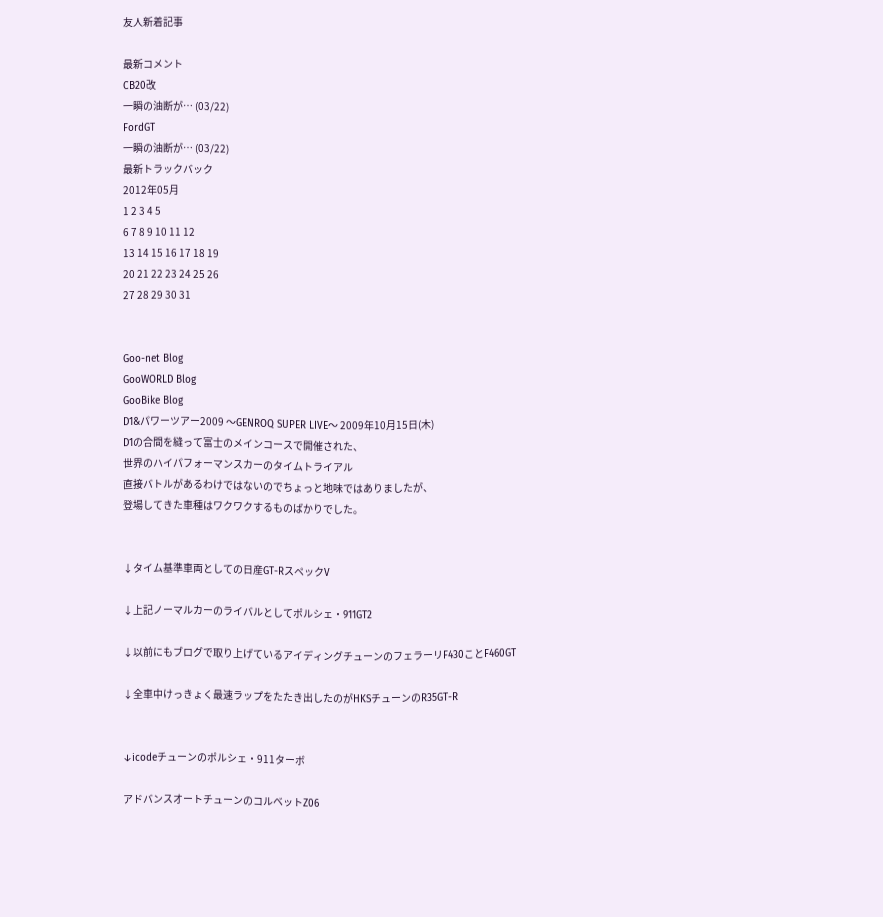友人新着記事

最新コメント
CB20改
一瞬の油断が… (03/22)
FordGT
一瞬の油断が… (03/22)
最新トラックバック
2012年05月
1 2 3 4 5
6 7 8 9 10 11 12
13 14 15 16 17 18 19
20 21 22 23 24 25 26
27 28 29 30 31


Goo-net Blog
GooWORLD Blog
GooBike Blog
D1&パワーツアー2009 〜GENROQ SUPER LIVE〜 2009年10月15日(木)
D1の合間を縫って富士のメインコースで開催された、
世界のハイパフォーマンスカーのタイムトライアル
直接バトルがあるわけではないのでちょっと地味ではありましたが、
登場してきた車種はワクワクするものばかりでした。


↓タイム基準車両としての日産GT-RスペックV

↓上記ノーマルカーのライバルとしてポルシェ・911GT2

↓以前にもブログで取り上げているアイディングチューンのフェラーリF430ことF460GT

↓全車中けっきょく最速ラップをたたき出したのがHKSチューンのR35GT-R


↓icodeチューンのポルシェ・911ターボ

アドバンスオートチューンのコルベットZ06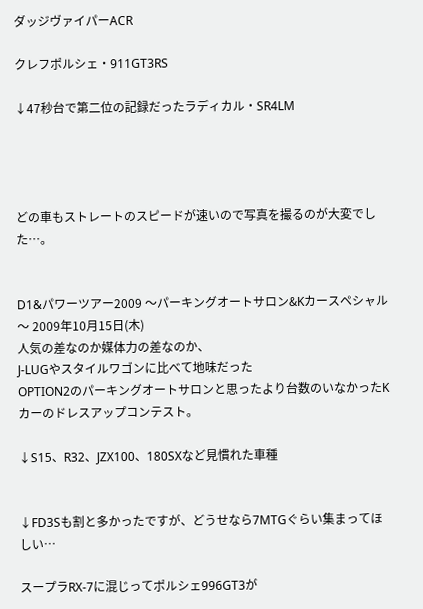ダッジヴァイパーACR

クレフポルシェ・911GT3RS

↓47秒台で第二位の記録だったラディカル・SR4LM




どの車もストレートのスピードが速いので写真を撮るのが大変でした…。


D1&パワーツアー2009 〜パーキングオートサロン&Kカースペシャル〜 2009年10月15日(木)
人気の差なのか媒体力の差なのか、
J‐LUGやスタイルワゴンに比べて地味だった
OPTION2のパーキングオートサロンと思ったより台数のいなかったKカーのドレスアップコンテスト。

↓S15、R32、JZX100、180SXなど見慣れた車種


↓FD3Sも割と多かったですが、どうせなら7MTGぐらい集まってほしい…

スープラRX-7に混じってポルシェ996GT3が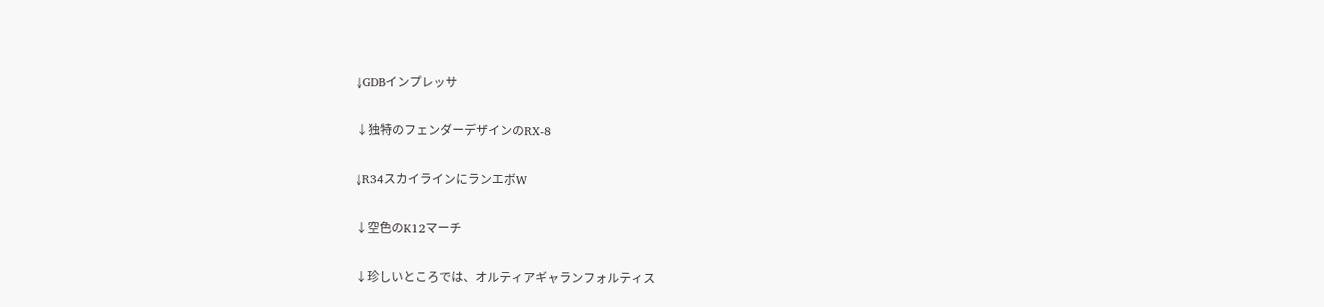↓GDBインプレッサ

↓独特のフェンダーデザインのRX-8

↓R34スカイラインにランエボW

↓空色のK12マーチ

↓珍しいところでは、オルティアギャランフォルティス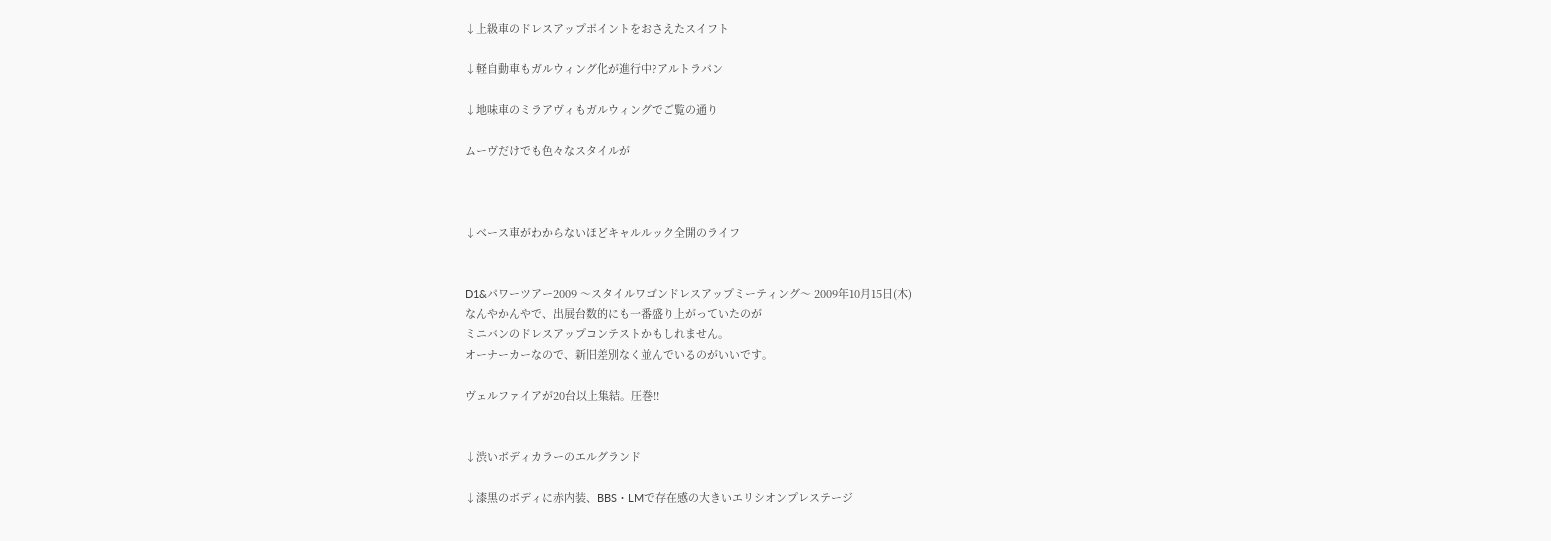↓上級車のドレスアップポイントをおさえたスイフト

↓軽自動車もガルウィング化が進行中?アルトラパン

↓地味車のミラアヴィもガルウィングでご覧の通り

ムーヴだけでも色々なスタイルが



↓ベース車がわからないほどキャルルック全開のライフ


D1&パワーツアー2009 〜スタイルワゴンドレスアップミーティング〜 2009年10月15日(木)
なんやかんやで、出展台数的にも一番盛り上がっていたのが
ミニバンのドレスアップコンテストかもしれません。
オーナーカーなので、新旧差別なく並んでいるのがいいです。

ヴェルファイアが20台以上集結。圧巻!!


↓渋いボディカラーのエルグランド

↓漆黒のボディに赤内装、BBS・LMで存在感の大きいエリシオンプレステージ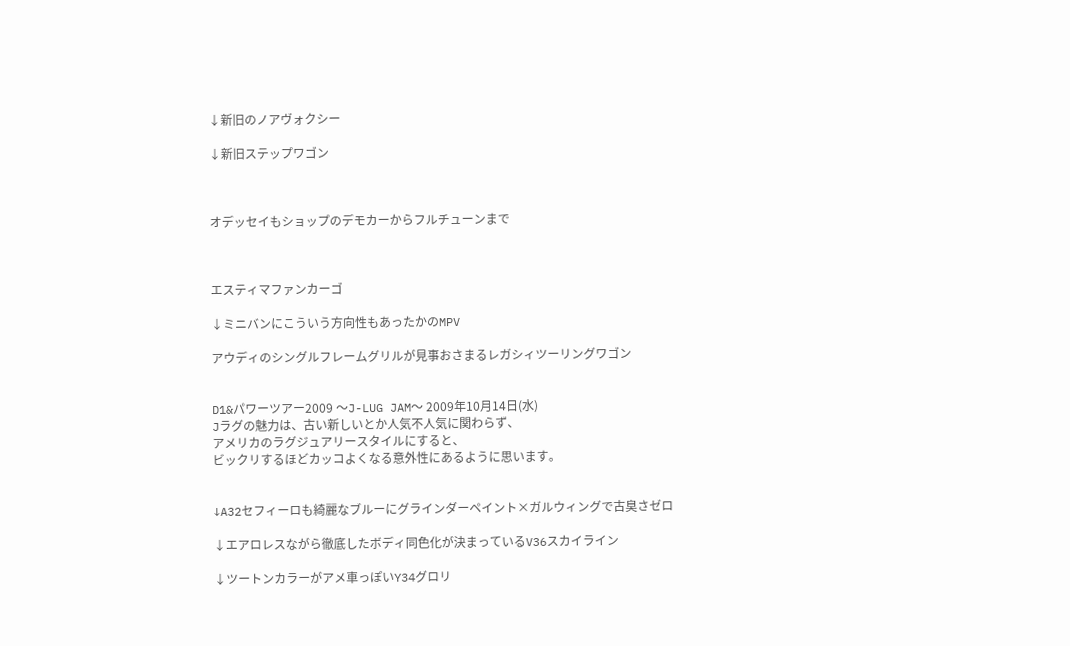↓新旧のノアヴォクシー

↓新旧ステップワゴン



オデッセイもショップのデモカーからフルチューンまで



エスティマファンカーゴ

↓ミニバンにこういう方向性もあったかのMPV

アウディのシングルフレームグリルが見事おさまるレガシィツーリングワゴン


D1&パワーツアー2009 〜J-LUG JAM〜 2009年10月14日(水)
Jラグの魅力は、古い新しいとか人気不人気に関わらず、
アメリカのラグジュアリースタイルにすると、
ビックリするほどカッコよくなる意外性にあるように思います。


↓A32セフィーロも綺麗なブルーにグラインダーペイント×ガルウィングで古臭さゼロ

↓エアロレスながら徹底したボディ同色化が決まっているV36スカイライン

↓ツートンカラーがアメ車っぽいY34グロリ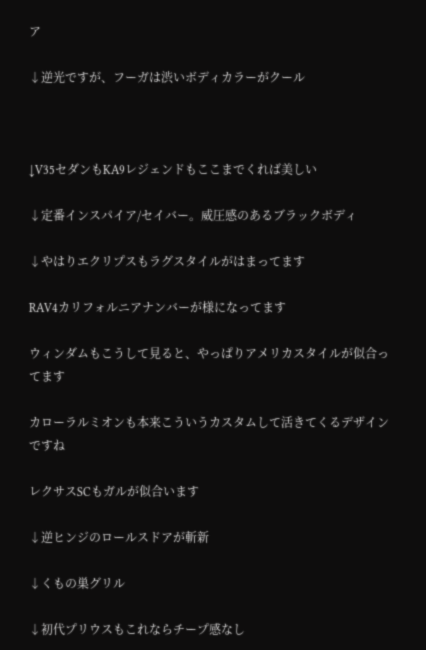ア

↓逆光ですが、フーガは渋いボディカラーがクール



↓V35セダンもKA9レジェンドもここまでくれば美しい

↓定番インスパイア/セイバー。威圧感のあるブラックボディ

↓やはりエクリプスもラグスタイルがはまってます

RAV4カリフォルニアナンバーが様になってます

ウィンダムもこうして見ると、やっぱりアメリカスタイルが似合ってます

カローラルミオンも本来こういうカスタムして活きてくるデザインですね

レクサスSCもガルが似合います

↓逆ヒンジのロールスドアが斬新

↓くもの巣グリル

↓初代プリウスもこれならチープ感なし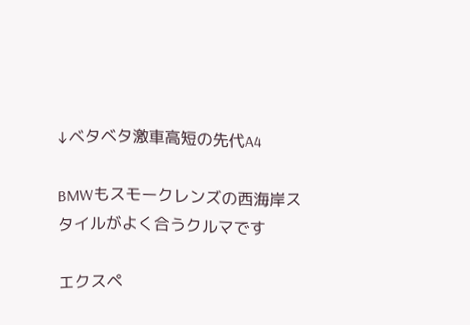↓ベタベタ激車高短の先代A4

BMWもスモークレンズの西海岸スタイルがよく合うクルマです

エクスペ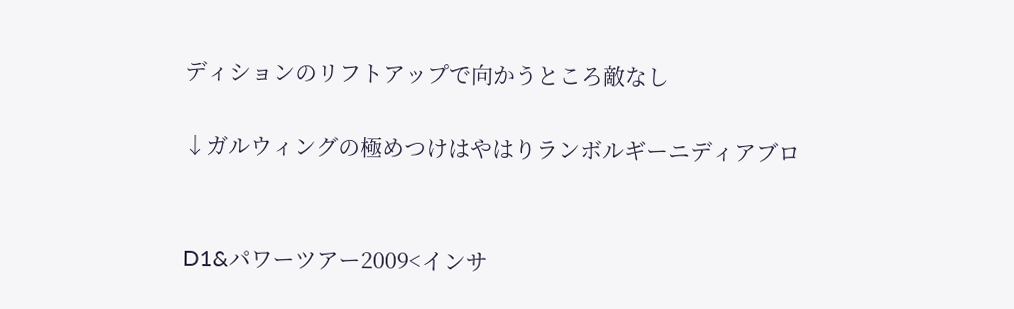ディションのリフトアップで向かうところ敵なし

↓ガルウィングの極めつけはやはりランボルギーニディアブロ


D1&パワーツアー2009<インサ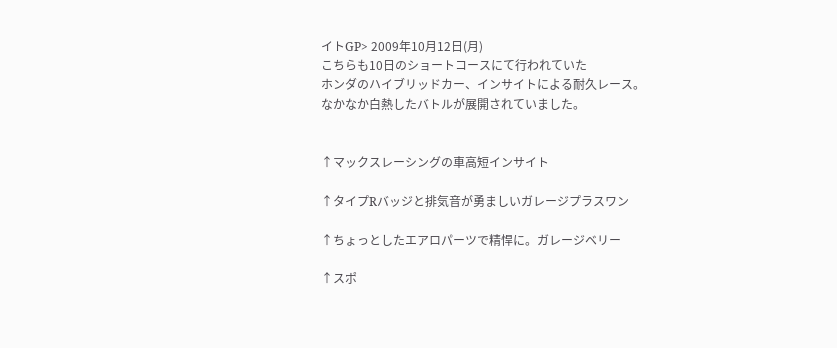イトGP> 2009年10月12日(月)
こちらも10日のショートコースにて行われていた
ホンダのハイブリッドカー、インサイトによる耐久レース。
なかなか白熱したバトルが展開されていました。


↑マックスレーシングの車高短インサイト

↑タイプRバッジと排気音が勇ましいガレージプラスワン

↑ちょっとしたエアロパーツで精悍に。ガレージベリー

↑スポ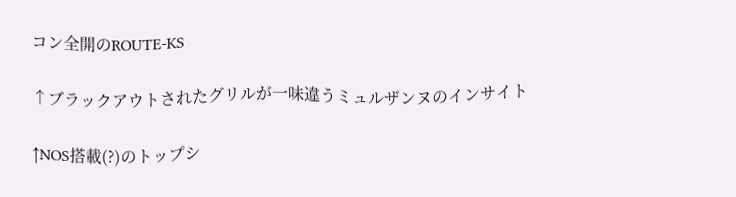コン全開のROUTE-KS

↑ブラックアウトされたグリルが一味違うミュルザンヌのインサイト

↑NOS搭載(?)のトップシ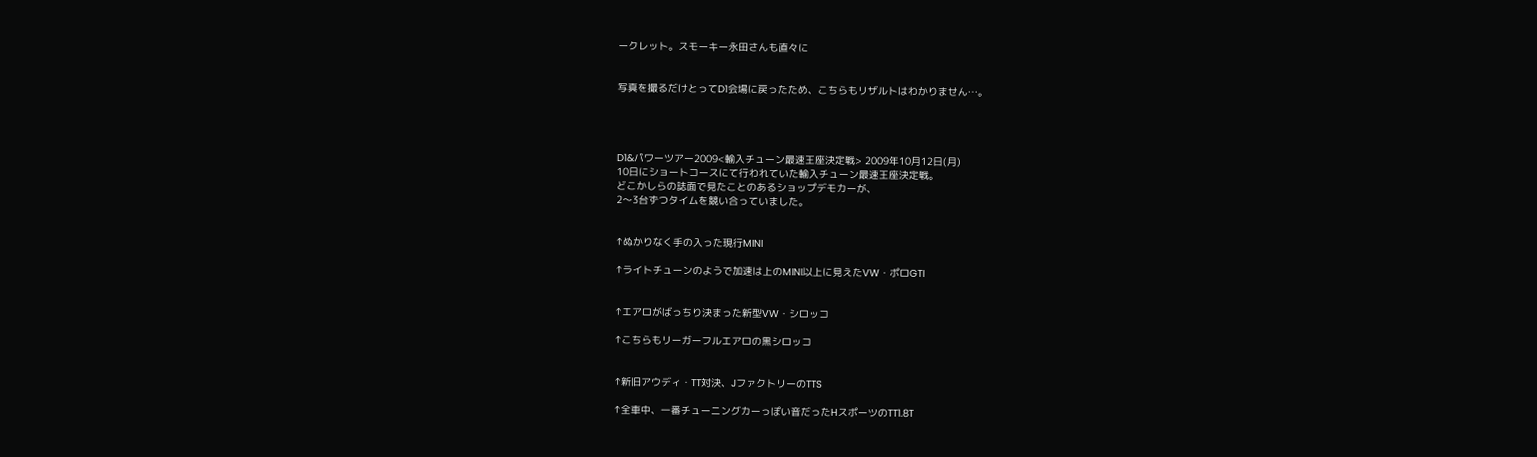ークレット。スモーキー永田さんも直々に


写真を撮るだけとってD1会場に戻ったため、こちらもリザルトはわかりません…。




D1&パワーツアー2009<輸入チューン最速王座決定戦> 2009年10月12日(月)
10日にショートコースにて行われていた輸入チューン最速王座決定戦。
どこかしらの誌面で見たことのあるショップデモカーが、
2〜3台ずつタイムを競い合っていました。


↑ぬかりなく手の入った現行MINI

↑ライトチューンのようで加速は上のMINI以上に見えたVW・ポロGTI


↑エアロがばっちり決まった新型VW・シロッコ

↑こちらもリーガーフルエアロの黒シロッコ


↑新旧アウディ・TT対決、JファクトリーのTTS

↑全車中、一番チューニングカーっぽい音だったHスポーツのTT1.8T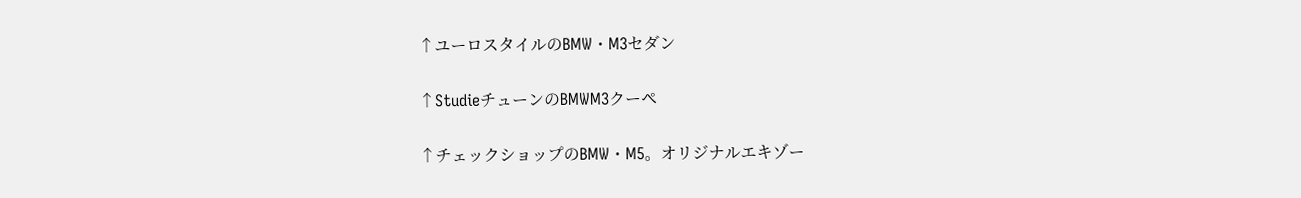↑ユーロスタイルのBMW・M3セダン

↑StudieチューンのBMWM3クーペ

↑チェックショップのBMW・M5。オリジナルエキゾー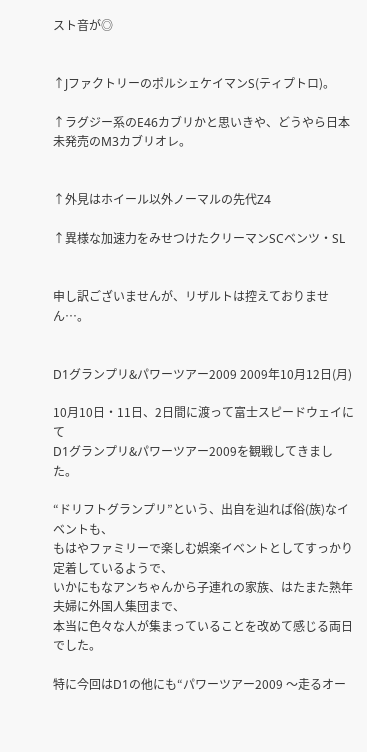スト音が◎


↑JファクトリーのポルシェケイマンS(ティプトロ)。

↑ラグジー系のE46カブリかと思いきや、どうやら日本未発売のM3カブリオレ。


↑外見はホイール以外ノーマルの先代Z4

↑異様な加速力をみせつけたクリーマンSCベンツ・SL


申し訳ございませんが、リザルトは控えておりません…。


D1グランプリ&パワーツアー2009 2009年10月12日(月)

10月10日・11日、2日間に渡って富士スピードウェイにて
D1グランプリ&パワーツアー2009を観戦してきました。

“ドリフトグランプリ”という、出自を辿れば俗(族)なイベントも、
もはやファミリーで楽しむ娯楽イベントとしてすっかり定着しているようで、
いかにもなアンちゃんから子連れの家族、はたまた熟年夫婦に外国人集団まで、
本当に色々な人が集まっていることを改めて感じる両日でした。

特に今回はD1の他にも“パワーツアー2009 〜走るオー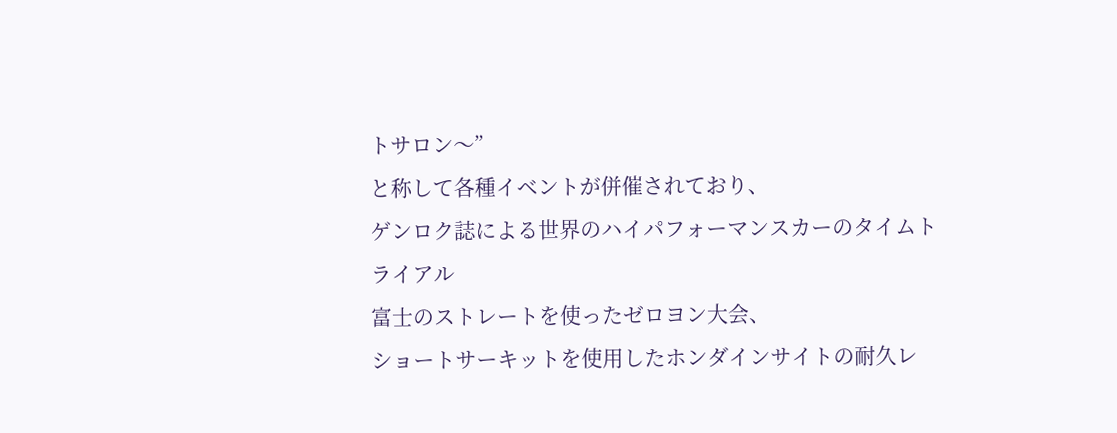トサロン〜”
と称して各種イベントが併催されており、
ゲンロク誌による世界のハイパフォーマンスカーのタイムトライアル
富士のストレートを使ったゼロヨン大会、
ショートサーキットを使用したホンダインサイトの耐久レ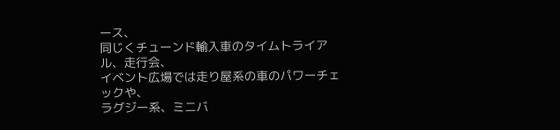ース、
同じくチューンド輸入車のタイムトライアル、走行会、
イベント広場では走り屋系の車のパワーチェックや、
ラグジー系、ミニバ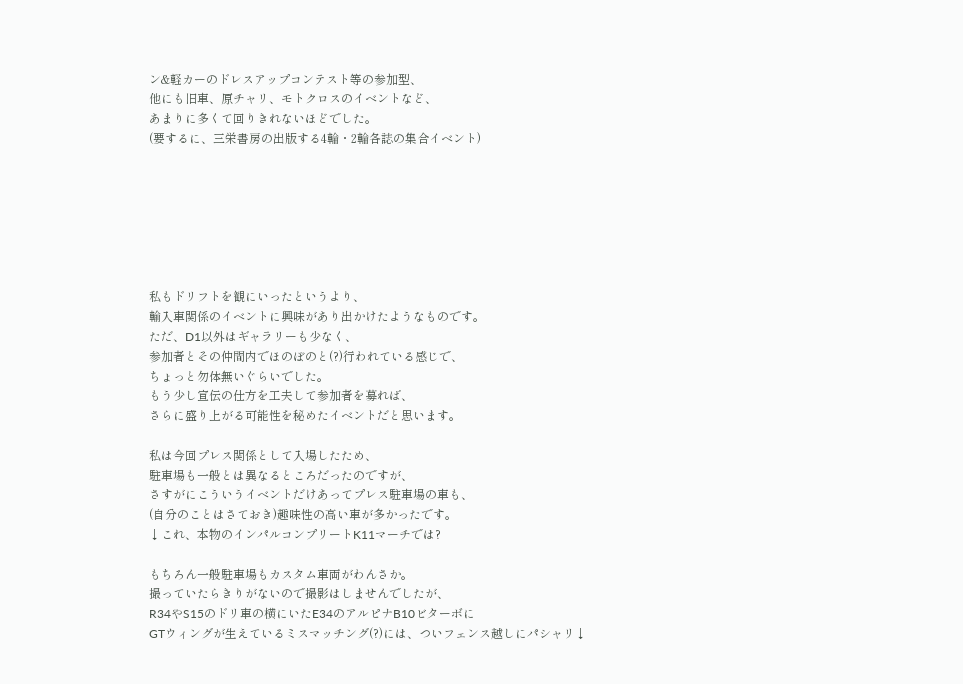ン&軽カーのドレスアップコンテスト等の参加型、
他にも旧車、原チャリ、モトクロスのイベントなど、
あまりに多くて回りきれないほどでした。
(要するに、三栄書房の出版する4輪・2輪各誌の集合イベント)







私もドリフトを観にいったというより、
輸入車関係のイベントに興味があり出かけたようなものです。
ただ、D1以外はギャラリーも少なく、
参加者とその仲間内でほのぼのと(?)行われている感じで、
ちょっと勿体無いぐらいでした。
もう少し宣伝の仕方を工夫して参加者を募れば、
さらに盛り上がる可能性を秘めたイベントだと思います。

私は今回プレス関係として入場したため、
駐車場も一般とは異なるところだったのですが、
さすがにこういうイベントだけあってプレス駐車場の車も、
(自分のことはさておき)趣味性の高い車が多かったです。
↓これ、本物のインパルコンプリートK11マーチでは?

もちろん一般駐車場もカスタム車両がわんさか。
撮っていたらきりがないので撮影はしませんでしたが、
R34やS15のドリ車の横にいたE34のアルピナB10ビターボに
GTウィングが生えているミスマッチング(?)には、ついフェンス越しにパシャリ↓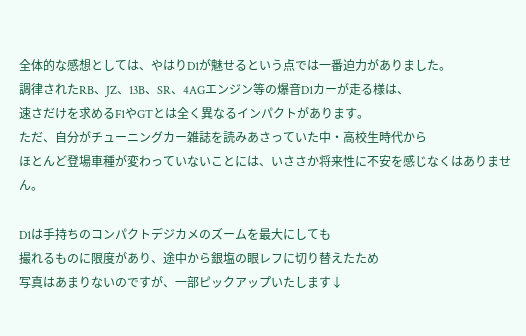全体的な感想としては、やはりD1が魅せるという点では一番迫力がありました。
調律されたRB、JZ、13B、SR、4AGエンジン等の爆音D1カーが走る様は、
速さだけを求めるF1やGTとは全く異なるインパクトがあります。
ただ、自分がチューニングカー雑誌を読みあさっていた中・高校生時代から
ほとんど登場車種が変わっていないことには、いささか将来性に不安を感じなくはありません。

D1は手持ちのコンパクトデジカメのズームを最大にしても
撮れるものに限度があり、途中から銀塩の眼レフに切り替えたため
写真はあまりないのですが、一部ピックアップいたします↓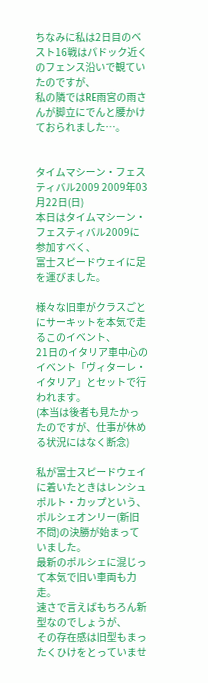ちなみに私は2日目のベスト16戦はパドック近くのフェンス沿いで観ていたのですが、
私の隣ではRE雨宮の雨さんが脚立にでんと腰かけておられました…。


タイムマシーン・フェスティバル2009 2009年03月22日(日)
本日はタイムマシーン・フェスティバル2009に参加すべく、
富士スピードウェイに足を運びました。

様々な旧車がクラスごとにサーキットを本気で走るこのイベント、
21日のイタリア車中心のイベント「ヴィターレ・イタリア」とセットで行われます。
(本当は後者も見たかったのですが、仕事が休める状況にはなく断念)

私が富士スピードウェイに着いたときはレンシュポルト・カップという、
ポルシェオンリー(新旧不問)の決勝が始まっていました。
最新のポルシェに混じって本気で旧い車両も力走。
速さで言えばもちろん新型なのでしょうが、
その存在感は旧型もまったくひけをとっていませ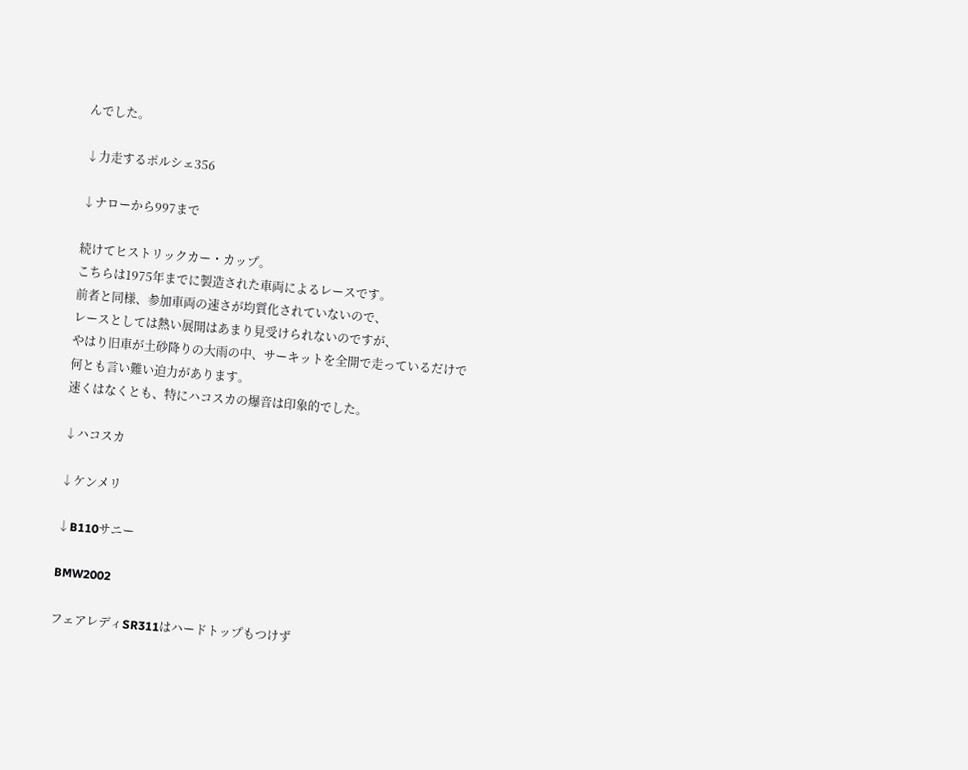んでした。

↓力走するポルシェ356

↓ナローから997まで

続けてヒストリックカー・カップ。
こちらは1975年までに製造された車両によるレースです。
前者と同様、参加車両の速さが均質化されていないので、
レースとしては熱い展開はあまり見受けられないのですが、
やはり旧車が土砂降りの大雨の中、サーキットを全開で走っているだけで
何とも言い難い迫力があります。
速くはなくとも、特にハコスカの爆音は印象的でした。

↓ハコスカ

↓ケンメリ

↓B110サニー

BMW2002

フェアレディSR311はハードトップもつけず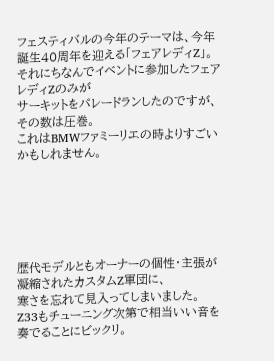フェスティバルの今年のテーマは、今年誕生40周年を迎える「フェアレディZ」。
それにちなんでイベントに参加したフェアレディZのみが
サーキットをパレードランしたのですが、その数は圧巻。
これはBMWファミーリエの時よりすごいかもしれません。






歴代モデルともオーナーの個性・主張が凝縮されたカスタムZ軍団に、
寒さを忘れて見入ってしまいました。
Z33もチューニング次第で相当いい音を奏でることにビックリ。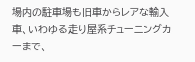場内の駐車場も旧車からレアな輸入車、いわゆる走り屋系チューニングカーまで、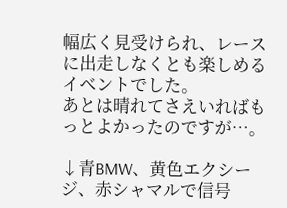幅広く見受けられ、レースに出走しなくとも楽しめるイベントでした。
あとは晴れてさえいればもっとよかったのですが…。

↓青BMW、黄色エクシージ、赤シャマルで信号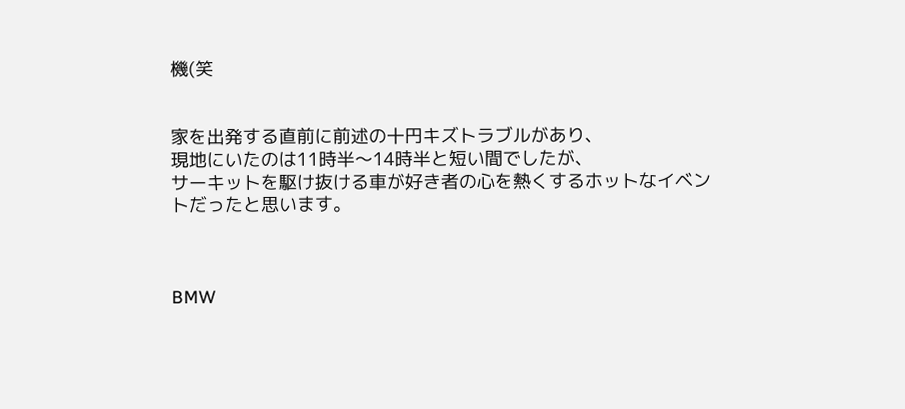機(笑


家を出発する直前に前述の十円キズトラブルがあり、
現地にいたのは11時半〜14時半と短い間でしたが、
サーキットを駆け抜ける車が好き者の心を熱くするホットなイベントだったと思います。



BMW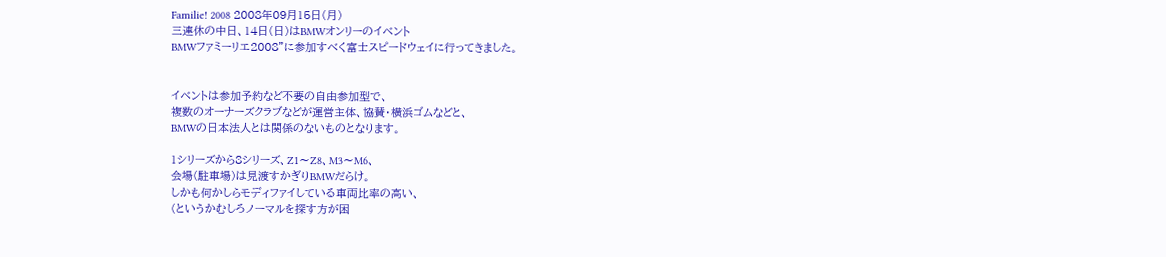Familie! 2008 2008年09月15日(月)
三連休の中日、14日(日)はBMWオンリーのイベント
BMWファミーリエ2008”に参加すべく富士スピードウェイに行ってきました。


イベントは参加予約など不要の自由参加型で、
複数のオーナーズクラブなどが運営主体、協賛・横浜ゴムなどと、
BMWの日本法人とは関係のないものとなります。

1シリーズから8シリーズ、Z1〜Z8、M3〜M6、
会場(駐車場)は見渡すかぎりBMWだらけ。
しかも何かしらモディファイしている車両比率の高い、
(というかむしろノーマルを探す方が困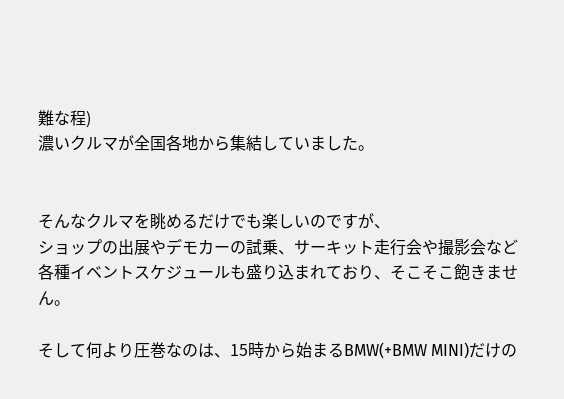難な程)
濃いクルマが全国各地から集結していました。


そんなクルマを眺めるだけでも楽しいのですが、
ショップの出展やデモカーの試乗、サーキット走行会や撮影会など
各種イベントスケジュールも盛り込まれており、そこそこ飽きません。

そして何より圧巻なのは、15時から始まるBMW(+BMW MINI)だけの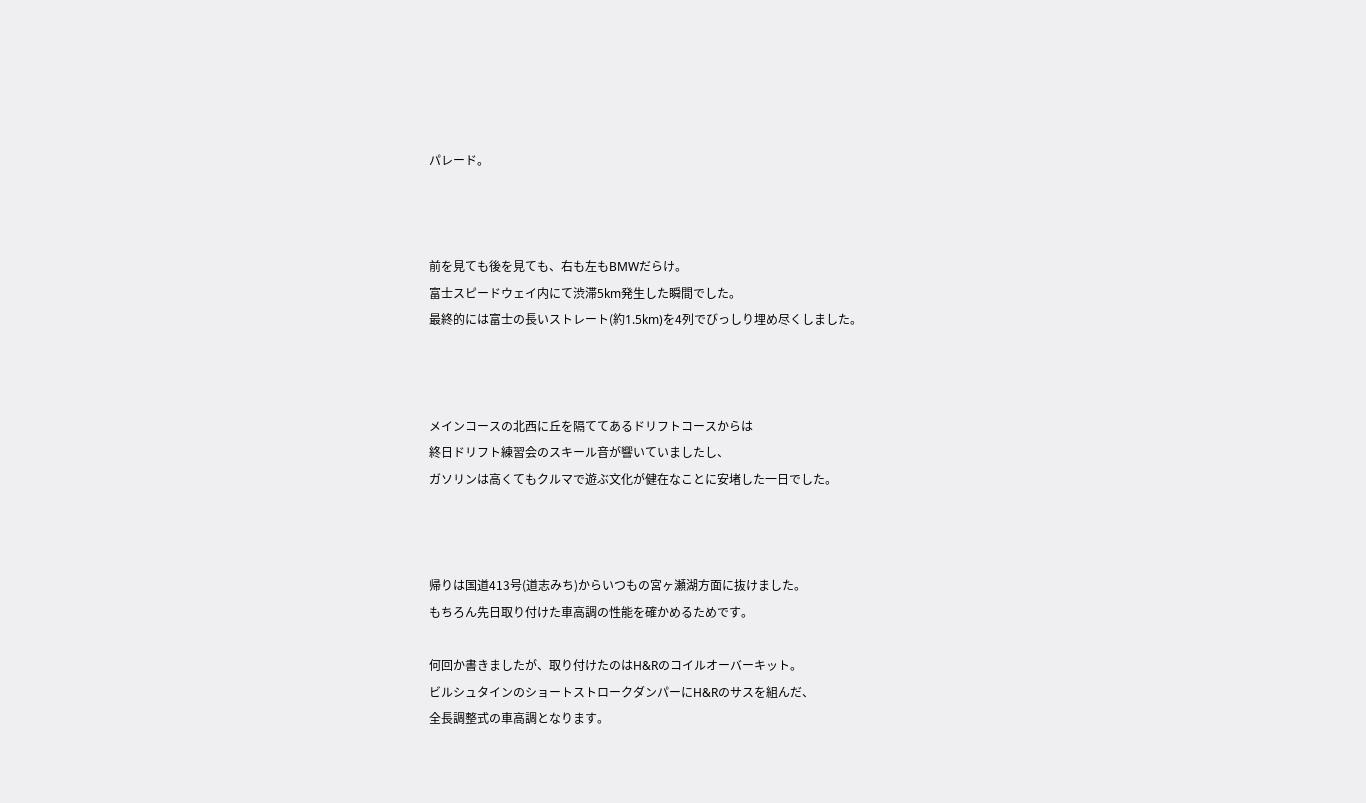パレード。



前を見ても後を見ても、右も左もBMWだらけ。
富士スピードウェイ内にて渋滞5km発生した瞬間でした。
最終的には富士の長いストレート(約1.5km)を4列でびっしり埋め尽くしました。



メインコースの北西に丘を隔ててあるドリフトコースからは
終日ドリフト練習会のスキール音が響いていましたし、
ガソリンは高くてもクルマで遊ぶ文化が健在なことに安堵した一日でした。



帰りは国道413号(道志みち)からいつもの宮ヶ瀬湖方面に抜けました。
もちろん先日取り付けた車高調の性能を確かめるためです。

何回か書きましたが、取り付けたのはH&Rのコイルオーバーキット。
ビルシュタインのショートストロークダンパーにH&Rのサスを組んだ、
全長調整式の車高調となります。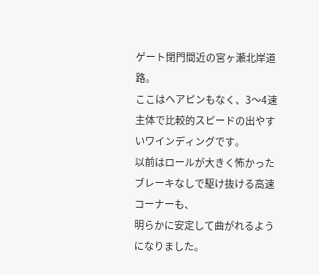ゲート閉門間近の宮ヶ瀬北岸道路。
ここはヘアピンもなく、3〜4速主体で比較的スピードの出やすいワインディングです。
以前はロールが大きく怖かったブレーキなしで駆け抜ける高速コーナーも、
明らかに安定して曲がれるようになりました。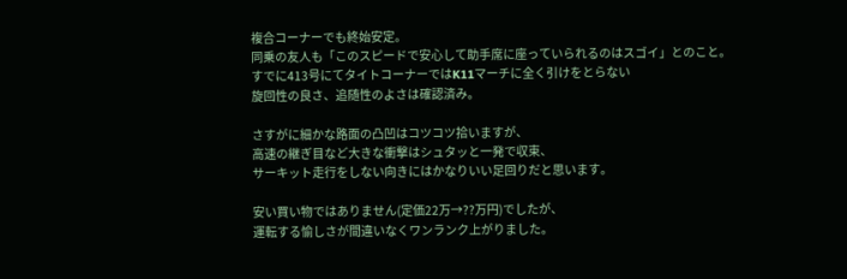複合コーナーでも終始安定。
同乗の友人も「このスピードで安心して助手席に座っていられるのはスゴイ」とのこと。
すでに413号にてタイトコーナーではK11マーチに全く引けをとらない
旋回性の良さ、追随性のよさは確認済み。

さすがに細かな路面の凸凹はコツコツ拾いますが、
高速の継ぎ目など大きな衝撃はシュタッと一発で収束、
サーキット走行をしない向きにはかなりいい足回りだと思います。

安い買い物ではありません(定価22万→??万円)でしたが、
運転する愉しさが間違いなくワンランク上がりました。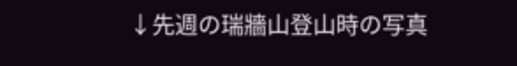↓先週の瑞牆山登山時の写真